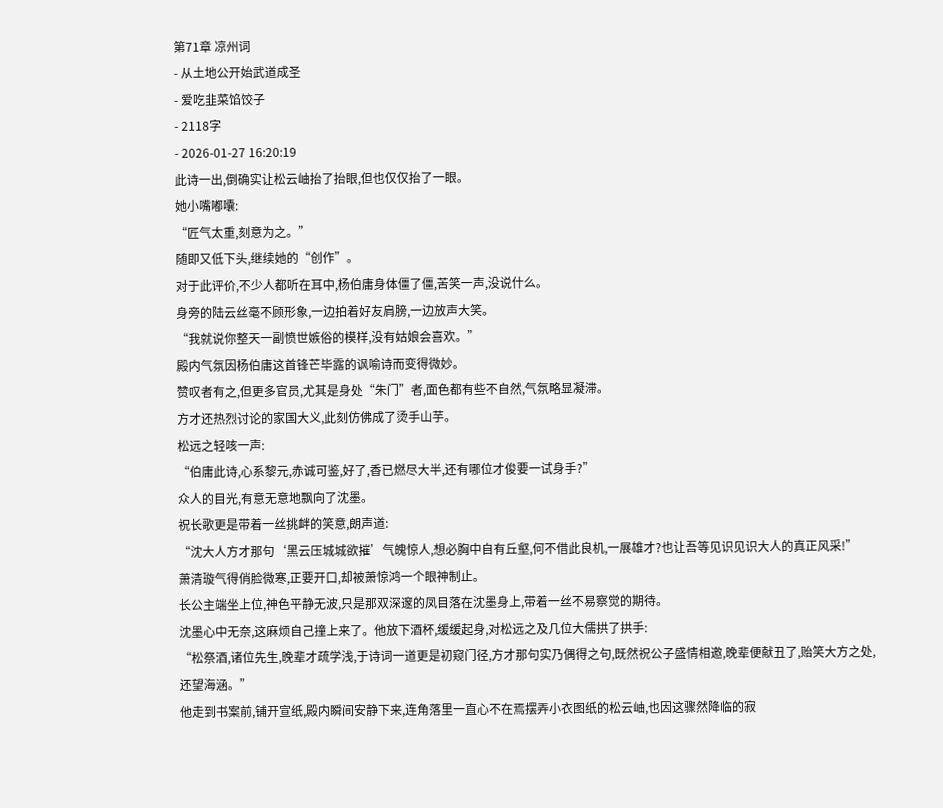第71章 凉州词
- 从土地公开始武道成圣
- 爱吃韭菜馅饺子
- 2118字
- 2026-01-27 16:20:19
此诗一出,倒确实让松云岫抬了抬眼,但也仅仅抬了一眼。
她小嘴嘟囔:
“匠气太重,刻意为之。”
随即又低下头,继续她的“创作”。
对于此评价,不少人都听在耳中,杨伯庸身体僵了僵,苦笑一声,没说什么。
身旁的陆云丝毫不顾形象,一边拍着好友肩膀,一边放声大笑。
“我就说你整天一副愤世嫉俗的模样,没有姑娘会喜欢。”
殿内气氛因杨伯庸这首锋芒毕露的讽喻诗而变得微妙。
赞叹者有之,但更多官员,尤其是身处“朱门”者,面色都有些不自然,气氛略显凝滞。
方才还热烈讨论的家国大义,此刻仿佛成了烫手山芋。
松远之轻咳一声:
“伯庸此诗,心系黎元,赤诚可鉴,好了,香已燃尽大半,还有哪位才俊要一试身手?”
众人的目光,有意无意地飘向了沈墨。
祝长歌更是带着一丝挑衅的笑意,朗声道:
“沈大人方才那句‘黑云压城城欲摧’气魄惊人,想必胸中自有丘壑,何不借此良机,一展雄才?也让吾等见识见识大人的真正风采!”
萧清璇气得俏脸微寒,正要开口,却被萧惊鸿一个眼神制止。
长公主端坐上位,神色平静无波,只是那双深邃的凤目落在沈墨身上,带着一丝不易察觉的期待。
沈墨心中无奈,这麻烦自己撞上来了。他放下酒杯,缓缓起身,对松远之及几位大儒拱了拱手:
“松祭酒,诸位先生,晚辈才疏学浅,于诗词一道更是初窥门径,方才那句实乃偶得之句,既然祝公子盛情相邀,晚辈便献丑了,贻笑大方之处,还望海涵。”
他走到书案前,铺开宣纸,殿内瞬间安静下来,连角落里一直心不在焉摆弄小衣图纸的松云岫,也因这骤然降临的寂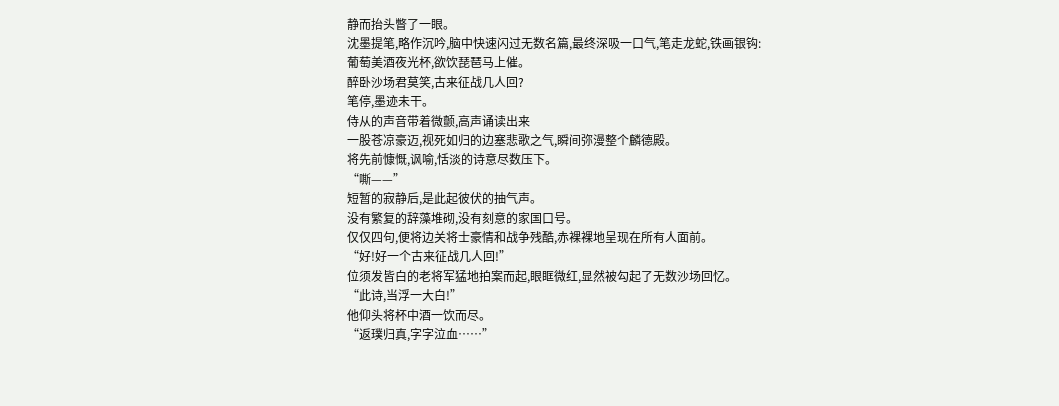静而抬头瞥了一眼。
沈墨提笔,略作沉吟,脑中快速闪过无数名篇,最终深吸一口气,笔走龙蛇,铁画银钩:
葡萄美酒夜光杯,欲饮琵琶马上催。
醉卧沙场君莫笑,古来征战几人回?
笔停,墨迹未干。
侍从的声音带着微颤,高声诵读出来
一股苍凉豪迈,视死如归的边塞悲歌之气,瞬间弥漫整个麟德殿。
将先前慷慨,讽喻,恬淡的诗意尽数压下。
“嘶——”
短暂的寂静后,是此起彼伏的抽气声。
没有繁复的辞藻堆砌,没有刻意的家国口号。
仅仅四句,便将边关将士豪情和战争残酷,赤裸裸地呈现在所有人面前。
“好!好一个古来征战几人回!”
位须发皆白的老将军猛地拍案而起,眼眶微红,显然被勾起了无数沙场回忆。
“此诗,当浮一大白!”
他仰头将杯中酒一饮而尽。
“返璞归真,字字泣血……”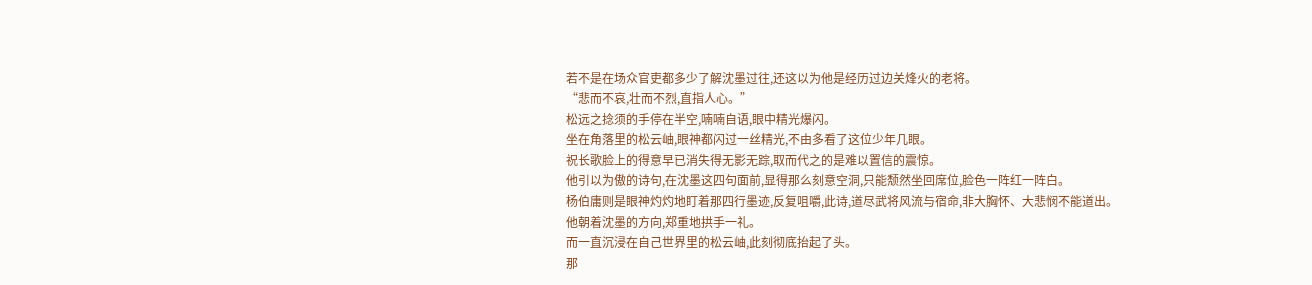若不是在场众官吏都多少了解沈墨过往,还这以为他是经历过边关烽火的老将。
“悲而不哀,壮而不烈,直指人心。”
松远之捻须的手停在半空,喃喃自语,眼中精光爆闪。
坐在角落里的松云岫,眼神都闪过一丝精光,不由多看了这位少年几眼。
祝长歌脸上的得意早已消失得无影无踪,取而代之的是难以置信的震惊。
他引以为傲的诗句,在沈墨这四句面前,显得那么刻意空洞,只能颓然坐回席位,脸色一阵红一阵白。
杨伯庸则是眼神灼灼地盯着那四行墨迹,反复咀嚼,此诗,道尽武将风流与宿命,非大胸怀、大悲悯不能道出。
他朝着沈墨的方向,郑重地拱手一礼。
而一直沉浸在自己世界里的松云岫,此刻彻底抬起了头。
那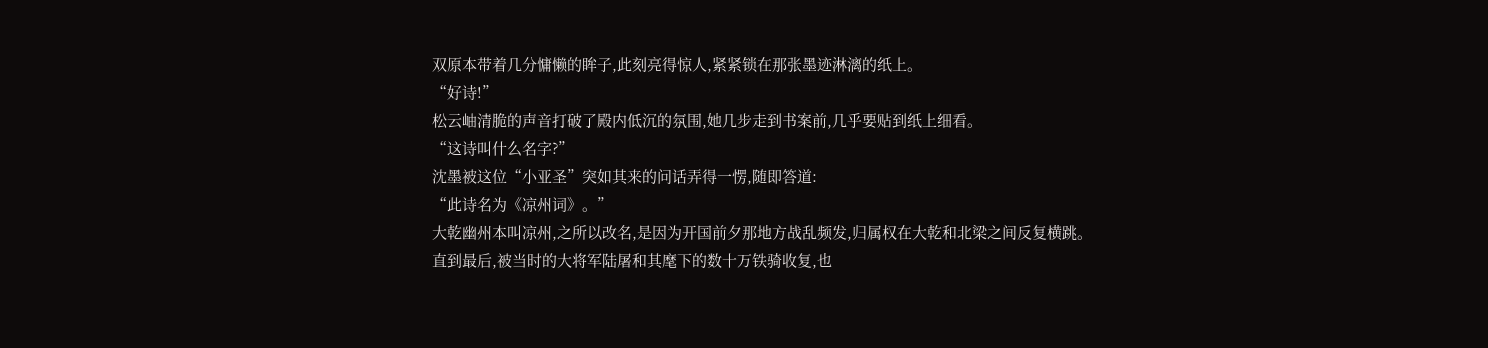双原本带着几分慵懒的眸子,此刻亮得惊人,紧紧锁在那张墨迹淋漓的纸上。
“好诗!”
松云岫清脆的声音打破了殿内低沉的氛围,她几步走到书案前,几乎要贴到纸上细看。
“这诗叫什么名字?”
沈墨被这位“小亚圣”突如其来的问话弄得一愣,随即答道:
“此诗名为《凉州词》。”
大乾幽州本叫凉州,之所以改名,是因为开国前夕那地方战乱频发,归属权在大乾和北梁之间反复横跳。
直到最后,被当时的大将军陆屠和其麾下的数十万铁骑收复,也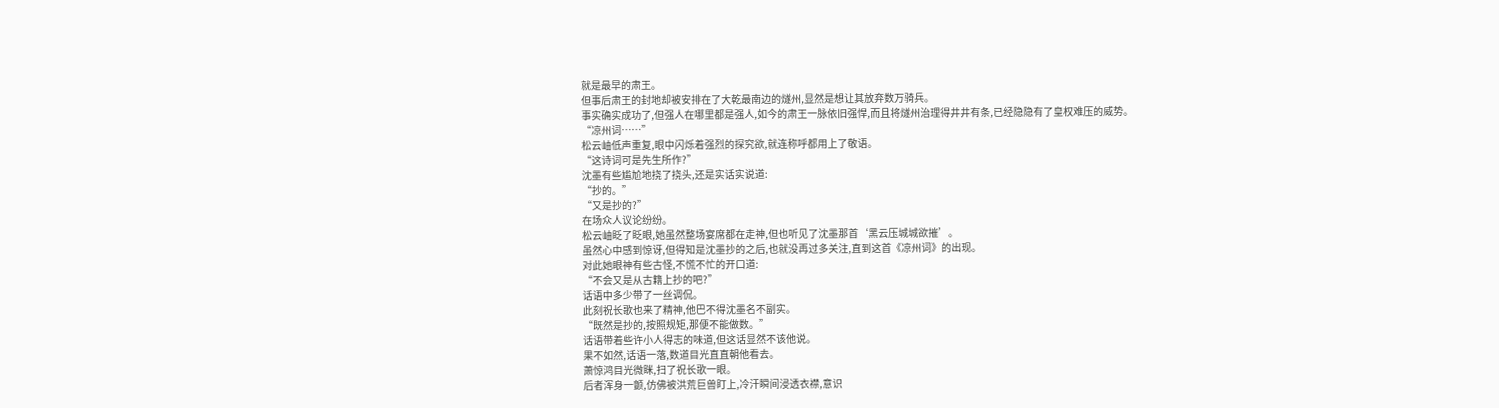就是最早的肃王。
但事后肃王的封地却被安排在了大乾最南边的燧州,显然是想让其放弃数万骑兵。
事实确实成功了,但强人在哪里都是强人,如今的肃王一脉依旧强悍,而且将燧州治理得井井有条,已经隐隐有了皇权难压的威势。
“凉州词……”
松云岫低声重复,眼中闪烁着强烈的探究欲,就连称呼都用上了敬语。
“这诗词可是先生所作?”
沈墨有些尴尬地挠了挠头,还是实话实说道:
“抄的。”
“又是抄的?”
在场众人议论纷纷。
松云岫眨了眨眼,她虽然整场宴席都在走神,但也听见了沈墨那首‘黑云压城城欲摧’。
虽然心中感到惊讶,但得知是沈墨抄的之后,也就没再过多关注,直到这首《凉州词》的出现。
对此她眼神有些古怪,不慌不忙的开口道:
“不会又是从古籍上抄的吧?”
话语中多少带了一丝调侃。
此刻祝长歌也来了精神,他巴不得沈墨名不副实。
“既然是抄的,按照规矩,那便不能做数。”
话语带着些许小人得志的味道,但这话显然不该他说。
果不如然,话语一落,数道目光直直朝他看去。
萧惊鸿目光微眯,扫了祝长歌一眼。
后者浑身一颤,仿佛被洪荒巨兽盯上,冷汗瞬间浸透衣襟,意识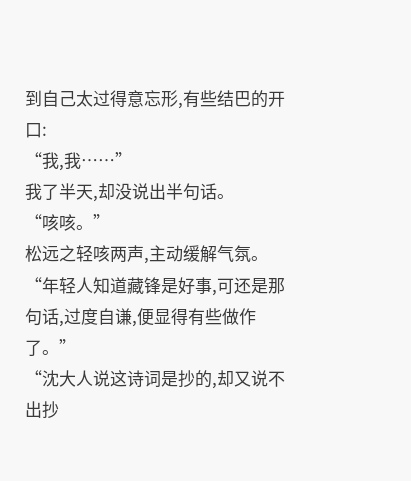到自己太过得意忘形,有些结巴的开口:
“我,我……”
我了半天,却没说出半句话。
“咳咳。”
松远之轻咳两声,主动缓解气氛。
“年轻人知道藏锋是好事,可还是那句话,过度自谦,便显得有些做作了。”
“沈大人说这诗词是抄的,却又说不出抄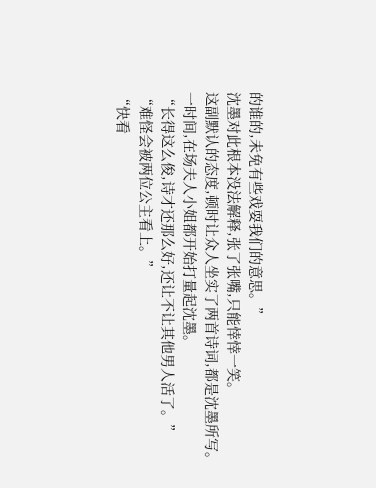的谁的,未免有些戏耍我们的意思。”
沈墨对此根本没法解释,张了张嘴,只能悻悻一笑。
这副默认的态度,顿时让众人坐实了两首诗词,都是沈墨所写。
一时间,在场夫人小姐都开始打量起沈墨。
“长得这么俊,诗才还那么好,还让不让其他男人活了。”
“难怪会被两位公主看上。”
“快看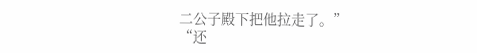二公子殿下把他拉走了。”
“还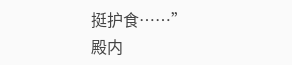挺护食……”
殿内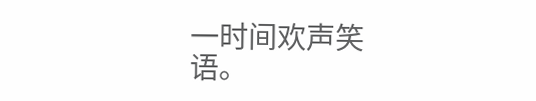一时间欢声笑语。